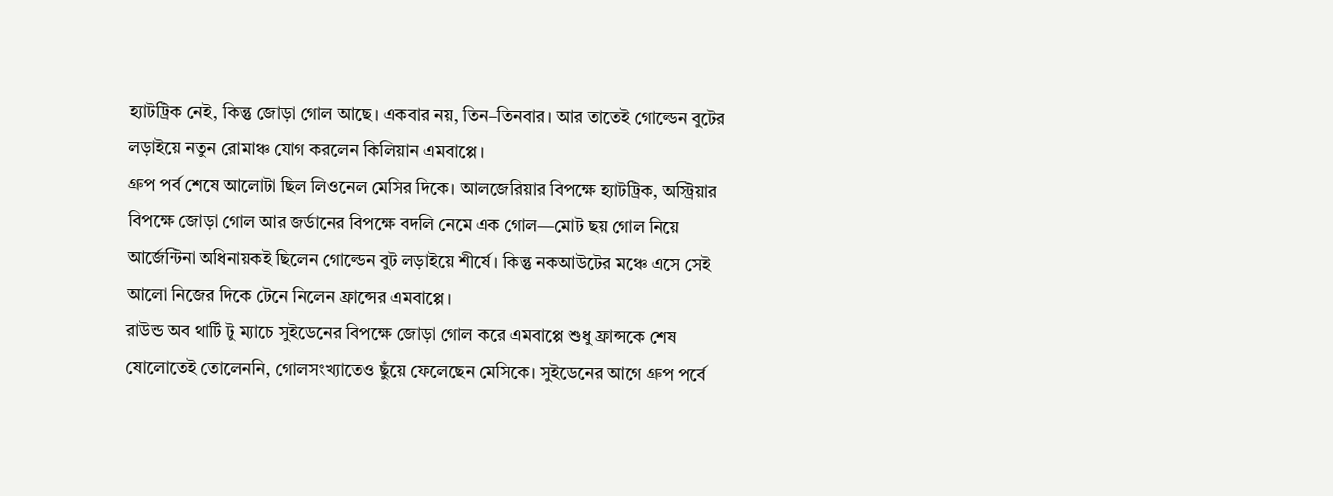হ্যাটট্রিক নেই, কিন্তু জোড়া গোল আছে। একবার নয়, তিন–তিনবার। আর তাতেই গোল্ডেন বুটের লড়াইয়ে নতুন রোমাঞ্চ যোগ করলেন কিলিয়ান এমবাপ্পে।
গ্রুপ পর্ব শেষে আলোটা ছিল লিওনেল মেসির দিকে। আলজেরিয়ার বিপক্ষে হ্যাটট্রিক, অস্ট্রিয়ার বিপক্ষে জোড়া গোল আর জর্ডানের বিপক্ষে বদলি নেমে এক গোল—মোট ছয় গোল নিয়ে আর্জেন্টিনা অধিনায়কই ছিলেন গোল্ডেন বুট লড়াইয়ে শীর্ষে। কিন্তু নকআউটের মঞ্চে এসে সেই আলো নিজের দিকে টেনে নিলেন ফ্রান্সের এমবাপ্পে।
রাউন্ড অব থার্টি টু ম্যাচে সুইডেনের বিপক্ষে জোড়া গোল করে এমবাপ্পে শুধু ফ্রান্সকে শেষ ষোলোতেই তোলেননি, গোলসংখ্যাতেও ছুঁয়ে ফেলেছেন মেসিকে। সুইডেনের আগে গ্রুপ পর্বে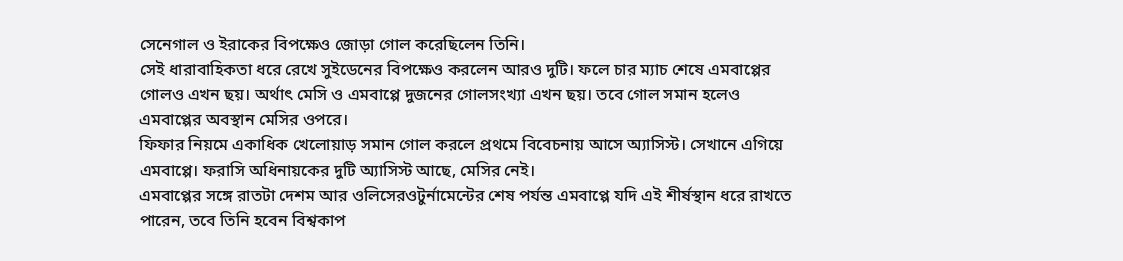সেনেগাল ও ইরাকের বিপক্ষেও জোড়া গোল করেছিলেন তিনি।
সেই ধারাবাহিকতা ধরে রেখে সুইডেনের বিপক্ষেও করলেন আরও দুটি। ফলে চার ম্যাচ শেষে এমবাপ্পের গোলও এখন ছয়। অর্থাৎ মেসি ও এমবাপ্পে দুজনের গোলসংখ্যা এখন ছয়। তবে গোল সমান হলেও এমবাপ্পের অবস্থান মেসির ওপরে।
ফিফার নিয়মে একাধিক খেলোয়াড় সমান গোল করলে প্রথমে বিবেচনায় আসে অ্যাসিস্ট। সেখানে এগিয়ে এমবাপ্পে। ফরাসি অধিনায়কের দুটি অ্যাসিস্ট আছে, মেসির নেই।
এমবাপ্পের সঙ্গে রাতটা দেশম আর ওলিসেরওটুর্নামেন্টের শেষ পর্যন্ত এমবাপ্পে যদি এই শীর্ষস্থান ধরে রাখতে পারেন, তবে তিনি হবেন বিশ্বকাপ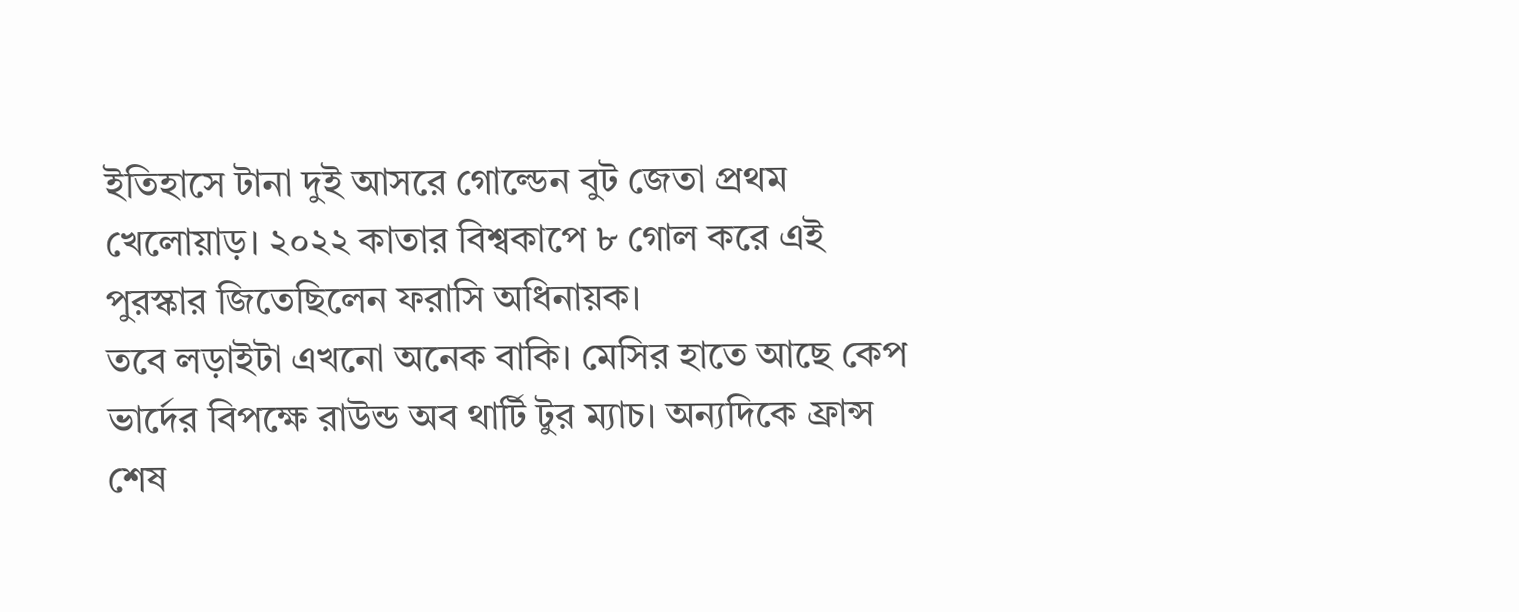ইতিহাসে টানা দুই আসরে গোল্ডেন বুট জেতা প্রথম খেলোয়াড়। ২০২২ কাতার বিশ্বকাপে ৮ গোল করে এই পুরস্কার জিতেছিলেন ফরাসি অধিনায়ক।
তবে লড়াইটা এখনো অনেক বাকি। মেসির হাতে আছে কেপ ভার্দের বিপক্ষে রাউন্ড অব থার্টি টুর ম্যাচ। অন্যদিকে ফ্রান্স শেষ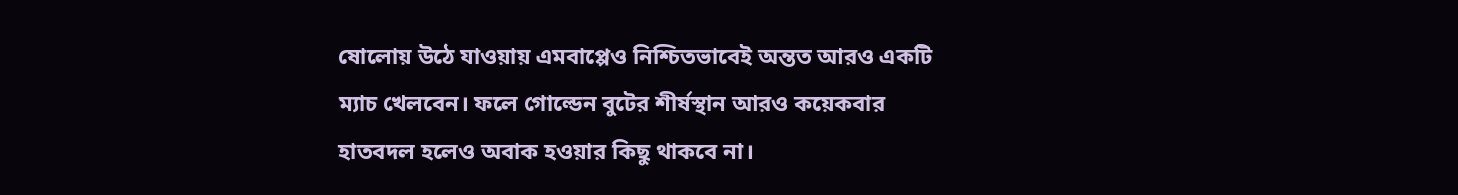ষোলোয় উঠে যাওয়ায় এমবাপ্পেও নিশ্চিতভাবেই অন্তত আরও একটি ম্যাচ খেলবেন। ফলে গোল্ডেন বুটের শীর্ষস্থান আরও কয়েকবার হাতবদল হলেও অবাক হওয়ার কিছু থাকবে না।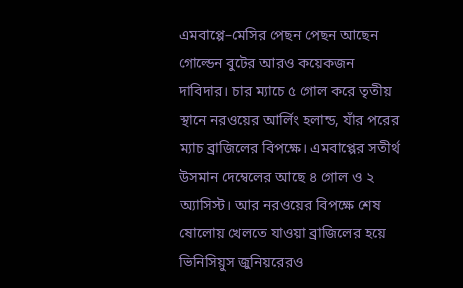এমবাপ্পে–মেসির পেছন পেছন আছেন গোল্ডেন বুটের আরও কয়েকজন দাবিদার। চার ম্যাচে ৫ গোল করে তৃতীয় স্থানে নরওয়ের আর্লিং হলান্ড, যাঁর পরের ম্যাচ ব্রাজিলের বিপক্ষে। এমবাপ্পের সতীর্থ উসমান দেম্বেলের আছে ৪ গোল ও ২ অ্যাসিস্ট। আর নরওয়ের বিপক্ষে শেষ ষোলোয় খেলতে যাওয়া ব্রাজিলের হয়ে ভিনিসিয়ুস জুনিয়রেরও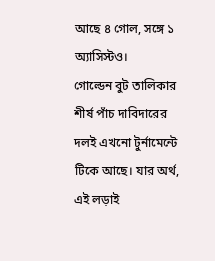আছে ৪ গোল, সঙ্গে ১ অ্যাসিস্টও।
গোল্ডেন বুট তালিকার শীর্ষ পাঁচ দাবিদারের দলই এখনো টুর্নামেন্টে টিকে আছে। যার অর্থ, এই লড়াই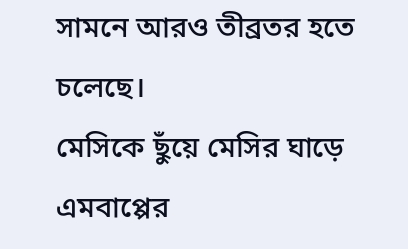সামনে আরও তীব্রতর হতে চলেছে।
মেসিকে ছুঁয়ে মেসির ঘাড়ে এমবাপ্পের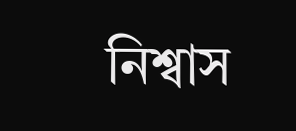নিশ্বাস